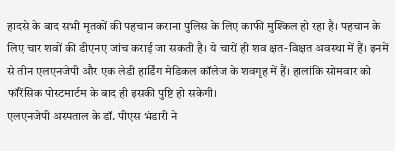हादसे के बाद सभी मृतकों की पहचान कराना पुलिस के लिए काफी मुश्किल हो रहा है। पहचान के लिए चार शवों की डीएनए जांच कराई जा सकती है। ये चारों ही शव क्षत-विक्षत अवस्था में हैं। इनमें से तीन एलएनजेपी और एक लेडी हार्डिंग मेडिकल कॉलेज के शवगृह में हैं। हालांकि सोमवार को फॉरेंसिक पोस्टमार्टम के बाद ही इसकी पुष्टि हो सकेगी।
एलएनजेपी अस्पताल के डॉ. पीएस भंडारी ने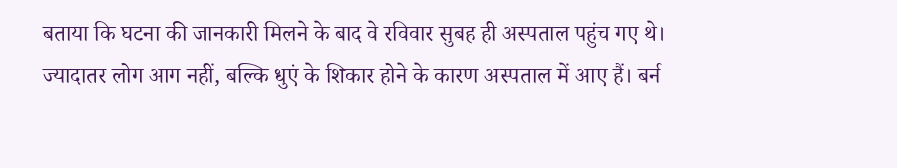बताया कि घटना की जानकारी मिलने के बाद वे रविवार सुबह ही अस्पताल पहुंच गए थे। ज्यादातर लोग आग नहीं, बल्कि धुएं के शिकार होने के कारण अस्पताल में आए हैं। बर्न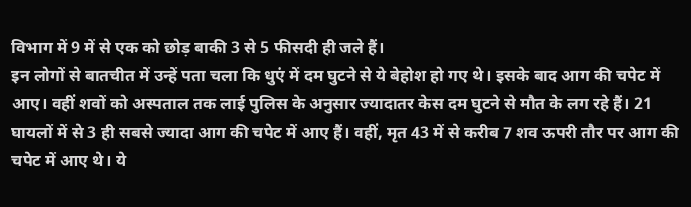विभाग में 9 में से एक को छोड़ बाकी 3 से 5 फीसदी ही जले हैं।
इन लोगों से बातचीत में उन्हें पता चला कि धुएं में दम घुटने से ये बेहोश हो गए थे। इसके बाद आग की चपेट में आए। वहीं शवों को अस्पताल तक लाई पुलिस के अनुसार ज्यादातर केस दम घुटने से मौत के लग रहे हैं। 21 घायलों में से 3 ही सबसे ज्यादा आग की चपेट में आए हैं। वहीं, मृत 43 में से करीब 7 शव ऊपरी तौर पर आग की चपेट में आए थे। ये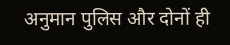अनुमान पुलिस और दोनों ही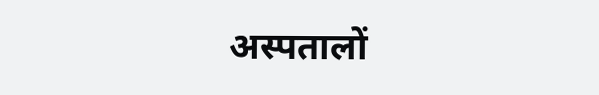अस्पतालों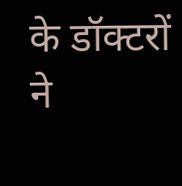के डॉक्टरों ने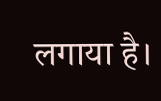लगाया है।